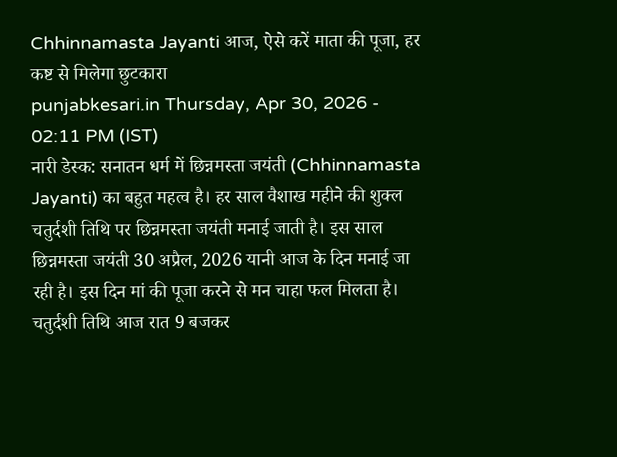Chhinnamasta Jayanti आज, ऐसे करें माता की पूजा, हर कष्ट से मिलेगा छुटकारा
punjabkesari.in Thursday, Apr 30, 2026 - 02:11 PM (IST)
नारी डेस्क: सनातन धर्म में छिन्नमस्ता जयंती (Chhinnamasta Jayanti) का बहुत महत्व है। हर साल वैशाख महीने की शुक्ल चतुर्दशी तिथि पर छिन्नमस्ता जयंती मनाई जाती है। इस साल छिन्नमस्ता जयंती 30 अप्रैल, 2026 यानी आज के दिन मनाई जा रही है। इस दिन मां की पूजा करने से मन चाहा फल मिलता है। चतुर्दशी तिथि आज रात 9 बजकर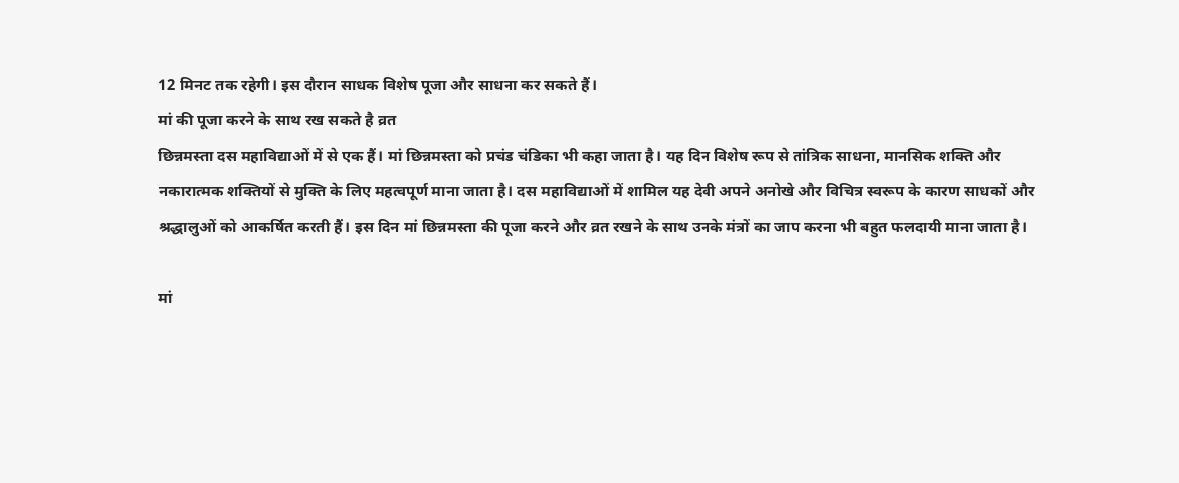12 मिनट तक रहेगी। इस दौरान साधक विशेष पूजा और साधना कर सकते हैं।
मां की पूजा करने के साथ रख सकते है व्रत
छिन्नमस्ता दस महाविद्याओं में से एक हैं। मां छिन्नमस्ता को प्रचंड चंडिका भी कहा जाता है। यह दिन विशेष रूप से तांत्रिक साधना, मानसिक शक्ति और नकारात्मक शक्तियों से मुक्ति के लिए महत्वपूर्ण माना जाता है। दस महाविद्याओं में शामिल यह देवी अपने अनोखे और विचित्र स्वरूप के कारण साधकों और श्रद्धालुओं को आकर्षित करती हैं। इस दिन मां छिन्नमस्ता की पूजा करने और व्रत रखने के साथ उनके मंत्रों का जाप करना भी बहुत फलदायी माना जाता है।

मां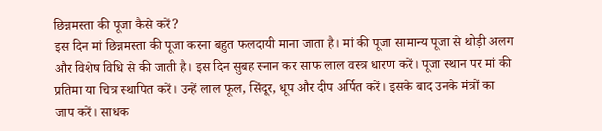छिन्नमस्ता की पूजा कैसे करें?
इस दिन मां छिन्नमस्ता की पूजा करना बहुत फलदायी माना जाता है। मां की पूजा सामान्य पूजा से थोड़ी अलग और विशेष विधि से की जाती है। इस दिन सुबह स्नान कर साफ लाल वस्त्र धारण करें। पूजा स्थान पर मां की प्रतिमा या चित्र स्थापित करें। उन्हें लाल फूल, सिंदूर, धूप और दीप अर्पित करें। इसके बाद उनके मंत्रों का जाप करें। साधक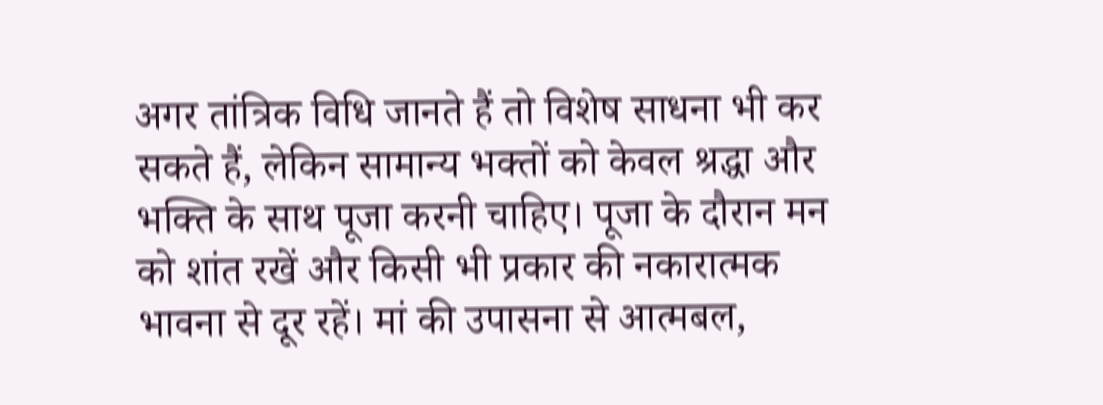अगर तांत्रिक विधि जानते हैं तो विशेष साधना भी कर सकते हैं, लेकिन सामान्य भक्तों को केवल श्रद्धा और भक्ति के साथ पूजा करनी चाहिए। पूजा के दौरान मन को शांत रखें और किसी भी प्रकार की नकारात्मक भावना से दूर रहें। मां की उपासना से आत्मबल,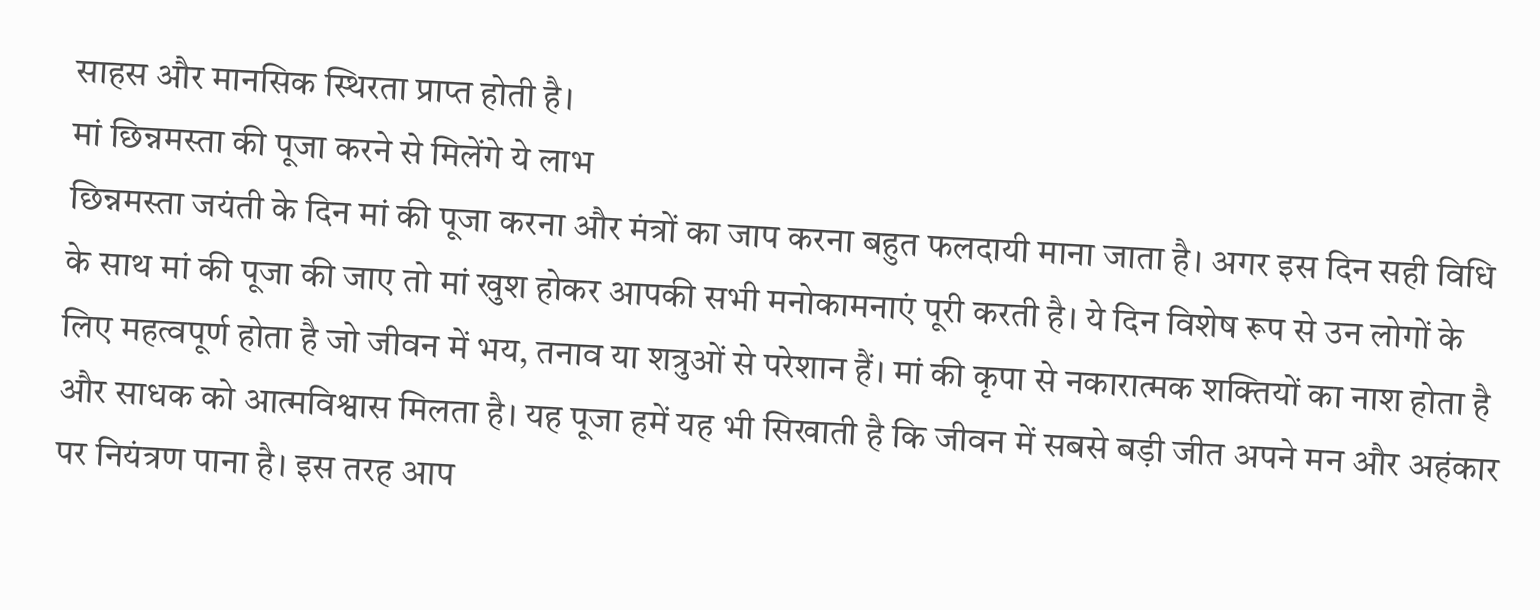साहस और मानसिक स्थिरता प्राप्त होती है।
मां छिन्नमस्ता की पूजा करने से मिलेंगे ये लाभ
छिन्नमस्ता जयंती के दिन मां की पूजा करना और मंत्रों का जाप करना बहुत फलदायी माना जाता है। अगर इस दिन सही विधि के साथ मां की पूजा की जाए तो मां खुश होकर आपकी सभी मनोकामनाएं पूरी करती है। ये दिन विशेष रूप से उन लोगों के लिए महत्वपूर्ण होता है जो जीवन में भय, तनाव या शत्रुओं से परेशान हैं। मां की कृपा से नकारात्मक शक्तियों का नाश होता है और साधक को आत्मविश्वास मिलता है। यह पूजा हमें यह भी सिखाती है कि जीवन में सबसे बड़ी जीत अपने मन और अहंकार पर नियंत्रण पाना है। इस तरह आप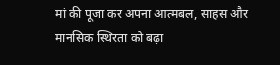मां की पूजा कर अपना आत्मबल, साहस और मानसिक स्थिरता को बढ़ा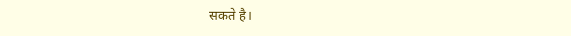सकते है।